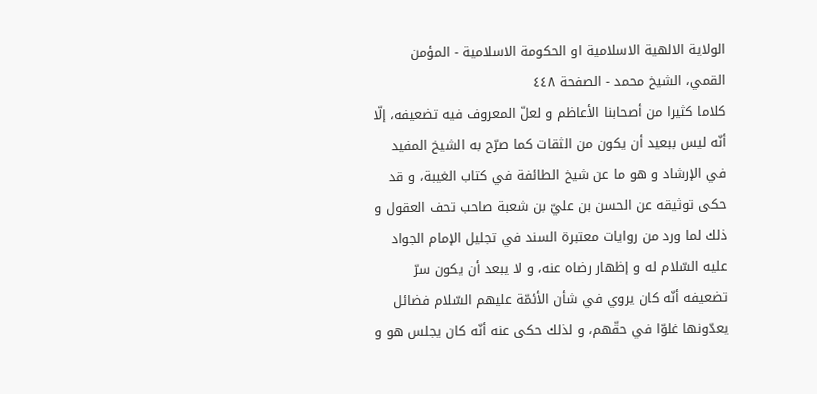الولاية الالهية الاسلامية او الحكومة الاسلامية - المؤمن القمي، الشيخ محمد - الصفحة ٤٤٨
كلاما كثيرا من أصحابنا الأعاظم و لعلّ المعروف فيه تضعيفه، إلّا أنّه ليس ببعيد أن يكون من الثقات كما صرّح به الشيخ المفيد في الإرشاد و هو ما عن شيخ الطائفة في كتاب الغيبة، و قد حكى توثيقه عن الحسن بن عليّ بن شعبة صاحب تحف العقول و ذلك لما ورد من روايات معتبرة السند في تجليل الإمام الجواد عليه السّلام له و إظهار رضاه عنه، و لا يبعد أن يكون سرّ تضعيفه أنّه كان يروي في شأن الأئمّة عليهم السّلام فضائل يعدّونها غلوّا في حقّهم، و لذلك حكى عنه أنّه كان يجلس هو و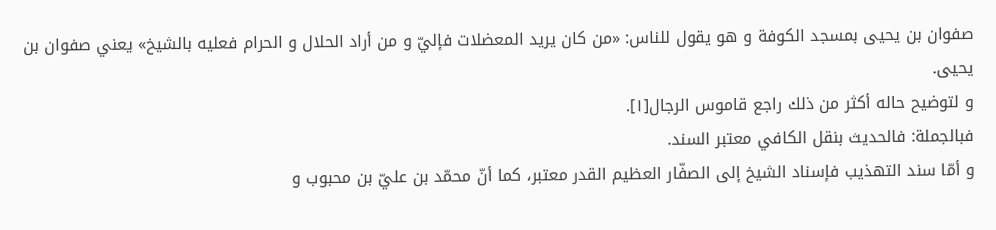صفوان بن يحيى بمسجد الكوفة و هو يقول للناس: «من كان يريد المعضلات فإليّ و من أراد الحلال و الحرام فعليه بالشيخ» يعني صفوان بن يحيى.
و لتوضيح حاله أكثر من ذلك راجع قاموس الرجال[١].
فبالجملة: فالحديث بنقل الكافي معتبر السند.
و أمّا سند التهذيب فإسناد الشيخ إلى الصفّار العظيم القدر معتبر، كما أنّ محمّد بن عليّ بن محبوب و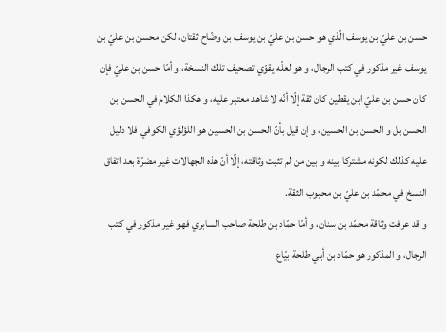حسن بن عليّ بن يوسف الّذي هو حسن بن عليّ بن يوسف بن وضّاح ثقتان، لكن محسن بن عليّ بن يوسف غير مذكور في كتب الرجال، و هو لعلّه يقوّي تصحيف تلك النسخة، و أمّا حسن بن عليّ فإن كان حسن بن عليّ ابن يقطين كان ثقة إلّا أنّه لا شاهد معتبر عليه، و هكذا الكلام في الحسن بن الحسن بل و الحسن بن الحسين، و إن قيل بأنّ الحسن بن الحسين هو اللؤلؤي الكوفي فلا دليل عليه كذلك لكونه مشتركا بينه و بين من لم تثبت وثاقته، إلّا أنّ هذه الجهالات غير مضرّة بعد اتفاق النسخ في محمّد بن عليّ بن محبوب الثقة.
و قد عرفت وثاقة محمّد بن سنان، و أمّا حمّاد بن طلحة صاحب السابري فهو غير مذكور في كتب الرجال، و المذكور هو حمّاد بن أبي طلحة بيّاع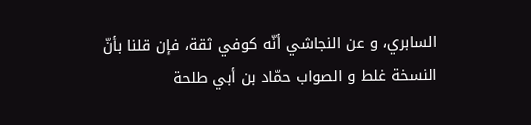السابري، و عن النجاشي أنّه كوفي ثقة، فإن قلنا بأنّ النسخة غلط و الصواب حمّاد بن أبي طلحة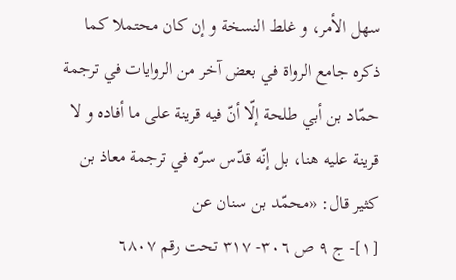سهل الأمر، و غلط النسخة و إن كان محتملا كما ذكره جامع الرواة في بعض آخر من الروايات في ترجمة حمّاد بن أبي طلحة إلّا أنّ فيه قرينة على ما أفاده و لا قرينة عليه هنا، بل إنّه قدّس سرّه في ترجمة معاذ بن كثير قال: «محمّد بن سنان عن
[١]- ج ٩ ص ٣٠٦- ٣١٧ تحت رقم ٦٨٠٧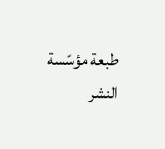طبعة مؤسّسة النشر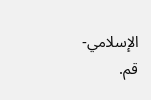الإسلامي- قم.